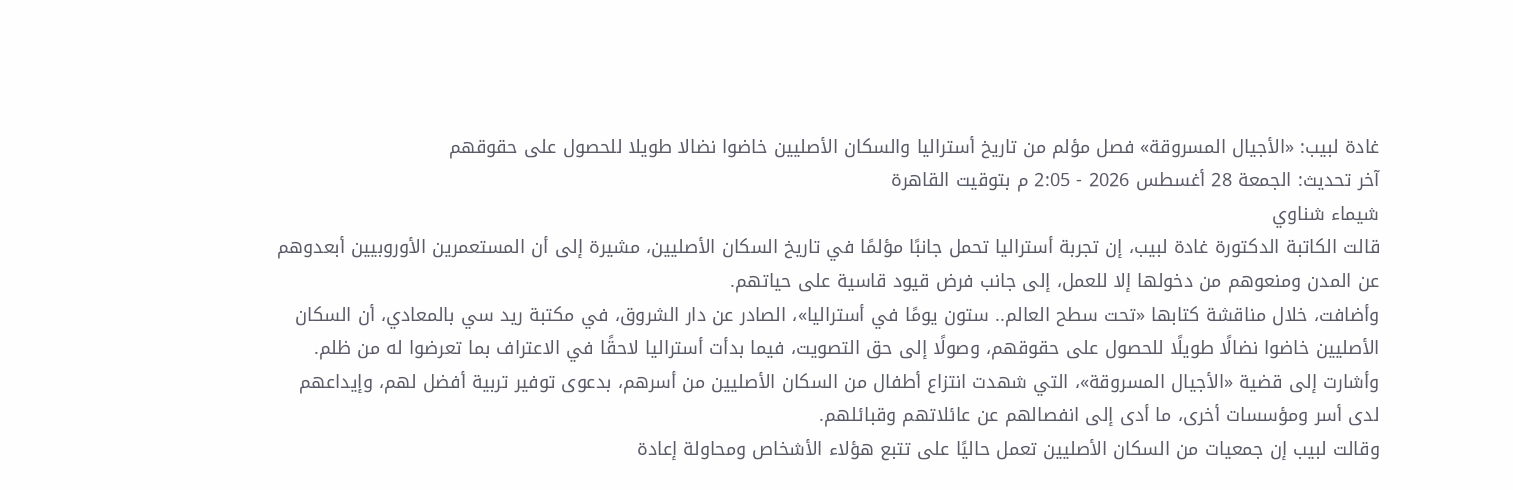غادة لبيب: «الأجيال المسروقة» فصل مؤلم من تاريخ أستراليا والسكان الأصليين خاضوا نضالا طويلا للحصول على حقوقهم
آخر تحديث: الجمعة 28 أغسطس 2026 - 2:05 م بتوقيت القاهرة
شيماء شناوي
قالت الكاتبة الدكتورة غادة لبيب، إن تجربة أستراليا تحمل جانبًا مؤلمًا في تاريخ السكان الأصليين، مشيرة إلى أن المستعمرين الأوروبيين أبعدوهم عن المدن ومنعوهم من دخولها إلا للعمل، إلى جانب فرض قيود قاسية على حياتهم.
وأضافت، خلال مناقشة كتابها «تحت سطح العالم.. ستون يومًا في أستراليا»، الصادر عن دار الشروق، في مكتبة ريد سي بالمعادي، أن السكان الأصليين خاضوا نضالًا طويلًا للحصول على حقوقهم، وصولًا إلى حق التصويت، فيما بدأت أستراليا لاحقًا في الاعتراف بما تعرضوا له من ظلم.
وأشارت إلى قضية «الأجيال المسروقة»، التي شهدت انتزاع أطفال من السكان الأصليين من أسرهم، بدعوى توفير تربية أفضل لهم، وإيداعهم لدى أسر ومؤسسات أخرى، ما أدى إلى انفصالهم عن عائلاتهم وقبائلهم.
وقالت لبيب إن جمعيات من السكان الأصليين تعمل حاليًا على تتبع هؤلاء الأشخاص ومحاولة إعادة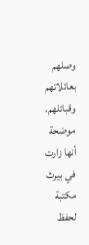وصلهم بعائلاتهم وقبائلهم، موضحة أنها زارت في بيرث مكتبة لحفظ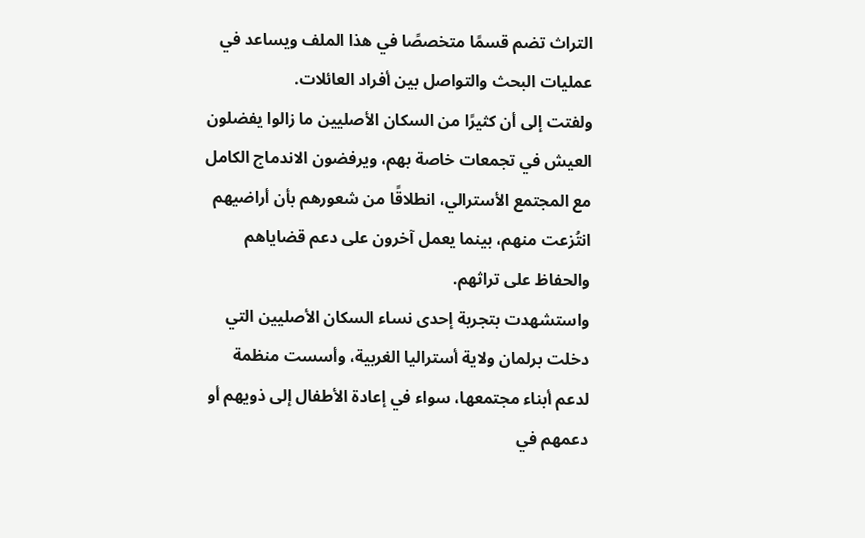التراث تضم قسمًا متخصصًا في هذا الملف ويساعد في عمليات البحث والتواصل بين أفراد العائلات.
ولفتت إلى أن كثيرًا من السكان الأصليين ما زالوا يفضلون العيش في تجمعات خاصة بهم، ويرفضون الاندماج الكامل مع المجتمع الأسترالي، انطلاقًا من شعورهم بأن أراضيهم انتُزعت منهم، بينما يعمل آخرون على دعم قضاياهم والحفاظ على تراثهم.
واستشهدت بتجربة إحدى نساء السكان الأصليين التي دخلت برلمان ولاية أستراليا الغربية، وأسست منظمة لدعم أبناء مجتمعها، سواء في إعادة الأطفال إلى ذويهم أو دعمهم في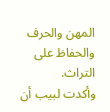المهن والحرف والحفاظ على التراث.
وأكدت لبيب أن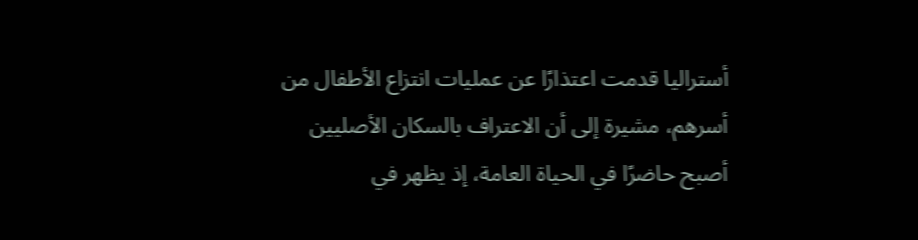أستراليا قدمت اعتذارًا عن عمليات انتزاع الأطفال من أسرهم، مشيرة إلى أن الاعتراف بالسكان الأصليين أصبح حاضرًا في الحياة العامة، إذ يظهر في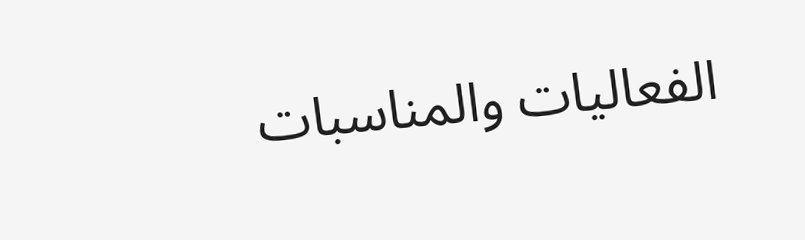الفعاليات والمناسبات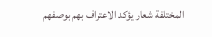المختلفة شعار يؤكد الاعتراف بهم بوصفهم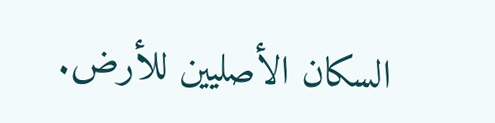السكان الأصليين للأرض.